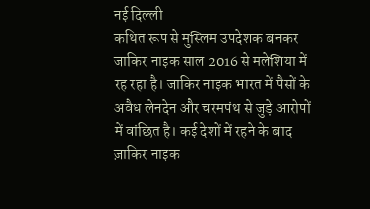नई दिल्ली
कथित रूप से मुस्लिम उपदेशक बनकर जाकिर नाइक साल 2016 से मलेशिया में रह रहा है। जाकिर नाइक भारत में पैसों के अवैध लेनदेन और चरमपंथ से जुड़े आरोपों में वांछित है। कई देशों में रहने के बाद ज़ाकिर नाइक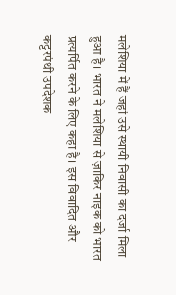मलेशिया में हैं जहां उसे स्थायी निवासी का दर्जा मिला हुआ है। भारत ने मलेशिया से ज़ाकिर नाइक को भारत प्रत्यर्पित करने के लिए कहा है। इस विवादित और कट्टरपंथी उपदेशक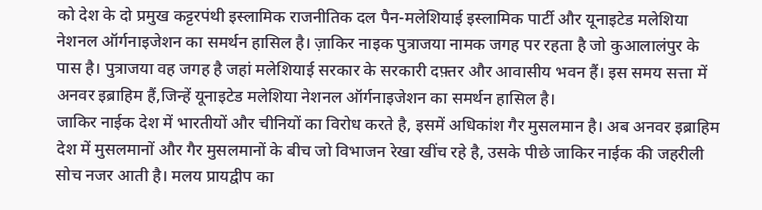को देश के दो प्रमुख कट्टरपंथी इस्लामिक राजनीतिक दल पैन-मलेशियाई इस्लामिक पार्टी और यूनाइटेड मलेशिया नेशनल ऑर्गनाइजेशन का समर्थन हासिल है। ज़ाकिर नाइक पुत्राजया नामक जगह पर रहता है जो कुआलालंपुर के पास है। पुत्राजया वह जगह है जहां मलेशियाई सरकार के सरकारी दफ़्तर और आवासीय भवन हैं। इस समय सत्ता में अनवर इब्राहिम हैं,जिन्हें यूनाइटेड मलेशिया नेशनल ऑर्गनाइजेशन का समर्थन हासिल है।
जाकिर नाईक देश में भारतीयों और चीनियों का विरोध करते है, इसमें अधिकांश गैर मुसलमान है। अब अनवर इब्राहिम देश में मुसलमानों और गैर मुसलमानों के बीच जो विभाजन रेखा खींच रहे है, उसके पीछे जाकिर नाईक की जहरीली सोच नजर आती है। मलय प्रायद्वीप का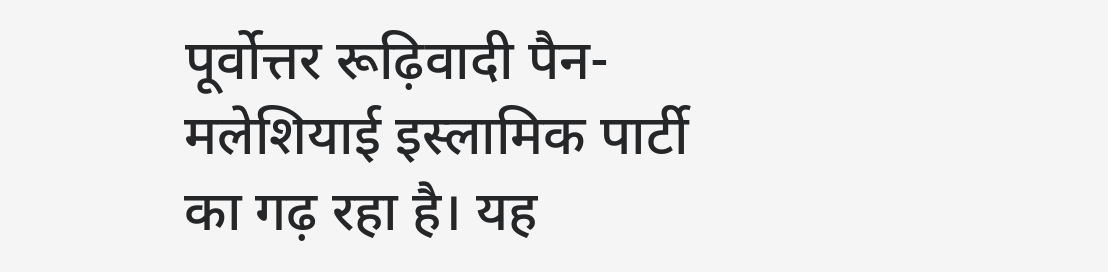पूर्वोत्तर रूढ़िवादी पैन-मलेशियाई इस्लामिक पार्टी का गढ़ रहा है। यह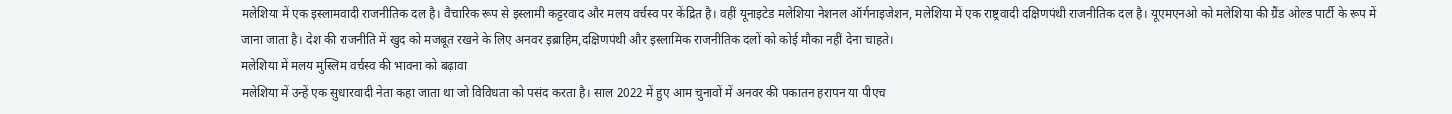मलेशिया में एक इस्लामवादी राजनीतिक दल है। वैचारिक रूप से इस्लामी कट्टरवाद और मलय वर्चस्व पर केंद्रित है। वहीं यूनाइटेड मलेशिया नेशनल ऑर्गनाइजेशन, मलेशिया में एक राष्ट्रवादी दक्षिणपंथी राजनीतिक दल है। यूएमएनओ को मलेशिया की ग्रैंड ओल्ड पार्टी के रूप में जाना जाता है। देश की राजनीति में खुद को मजबूत रखने के लिए अनवर इब्राहिम,दक्षिणपंथी और इस्लामिक राजनीतिक दलों को कोई मौका नहीं देना चाहते।
मलेशिया में मलय मुस्लिम वर्चस्व की भावना को बढ़ावा
मलेशिया में उन्हें एक सुधारवादी नेता कहा जाता था जो विविधता को पसंद करता है। साल 2022 में हुए आम चुनावों में अनवर की पकातन हरापन या पीएच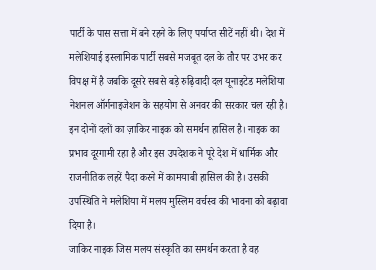पार्टी के पास सत्ता में बने रहने के लिए पर्याप्त सीटें नहीं थी। देश में मलेशियाई इस्लामिक पार्टी सबसे मजबूत दल के तौर पर उभर कर विपक्ष में है जबकि दूसरे सबसे बड़े रुढ़िवादी दल यूनाइटेड मलेशिया नेशनल ऑर्गनाइजेशन के सहयोग से अनवर की सरकार चल रही है। इन दोनों दलों का ज़ाकिर नाइक को समर्थन हासिल है। नाइक का प्रभाव दूरगामी रहा है और इस उपदेशक ने पूरे देश में धार्मिक और राजनीतिक लहरें पैदा करने में कामयाबी हासिल की है। उसकी उपस्थिति ने मलेशिया में मलय मुस्लिम वर्चस्व की भावना को बढ़ावा दिया है।
जाकिर नाइक जिस मलय संस्कृति का समर्थन करता है वह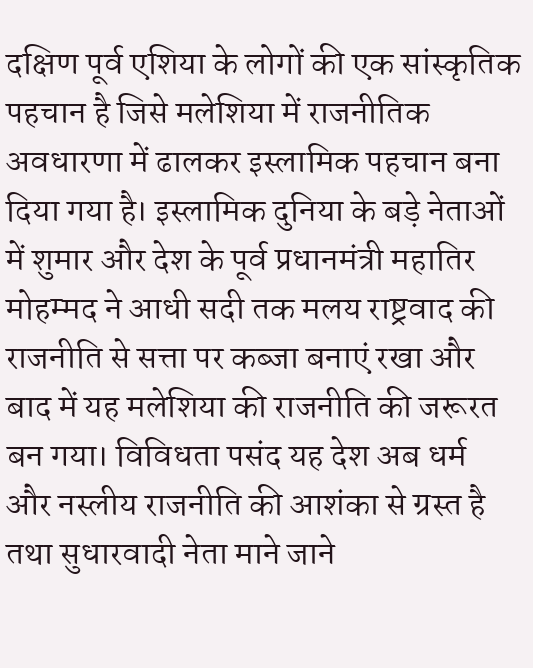दक्षिण पूर्व एशिया के लोगों की एक सांस्कृतिक पहचान है जिसे मलेशिया में राजनीतिक अवधारणा में ढालकर इस्लामिक पहचान बना दिया गया है। इस्लामिक दुनिया के बड़े नेताओं में शुमार और देश के पूर्व प्रधानमंत्री महातिर मोहम्मद ने आधी सदी तक मलय राष्ट्रवाद की राजनीति से सत्ता पर कब्जा बनाएं रखा और बाद में यह मलेशिया की राजनीति की जरूरत बन गया। विविधता पसंद यह देश अब धर्म और नस्लीय राजनीति की आशंका से ग्रस्त है तथा सुधारवादी नेता माने जाने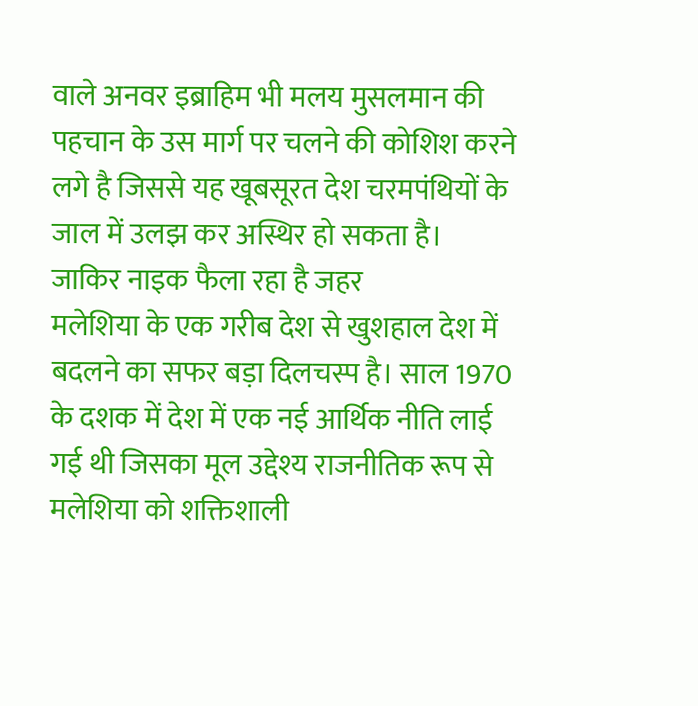वाले अनवर इब्राहिम भी मलय मुसलमान की पहचान के उस मार्ग पर चलने की कोशिश करने लगे है जिससे यह खूबसूरत देश चरमपंथियों के जाल में उलझ कर अस्थिर हो सकता है।
जाकिर नाइक फैला रहा है जहर
मलेशिया के एक गरीब देश से खुशहाल देश में बदलने का सफर बड़ा दिलचस्प है। साल 1970 के दशक में देश में एक नई आर्थिक नीति लाई गई थी जिसका मूल उद्देश्य राजनीतिक रूप से मलेशिया को शक्तिशाली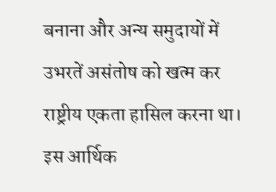बनाना और अन्य समुदायों में उभरतें असंतोष को खत्म कर राष्ट्रीय एकता हासिल करना था। इस आर्थिक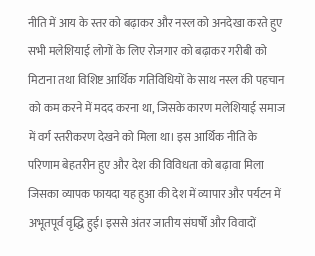नीति में आय के स्तर को बढ़ाकर और नस्ल को अनदेखा करते हुए सभी मलेशियाई लोगों के लिए रोजगार को बढ़ाकर गरीबी को मिटाना तथा विशिष्ट आर्थिक गतिविधियों के साथ नस्ल की पहचान को कम करने में मदद करना था, जिसके कारण मलेशियाई समाज में वर्ग स्तरीकरण देखने को मिला था। इस आर्थिक नीति के परिणाम बेहतरीन हुए और देश की विविधता को बढ़ावा मिला जिसका व्यापक फायदा यह हुआ की देश में व्यापार और पर्यटन में अभूतपूर्व वृद्धि हुई। इससे अंतर जातीय संघर्षों और विवादों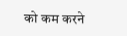को कम करने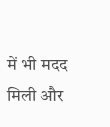में भी मदद मिली और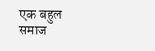एक बहुल समाज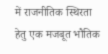में राजनीतिक स्थिरता हेतु एक मजबूत भौतिक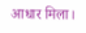आधार मिला।